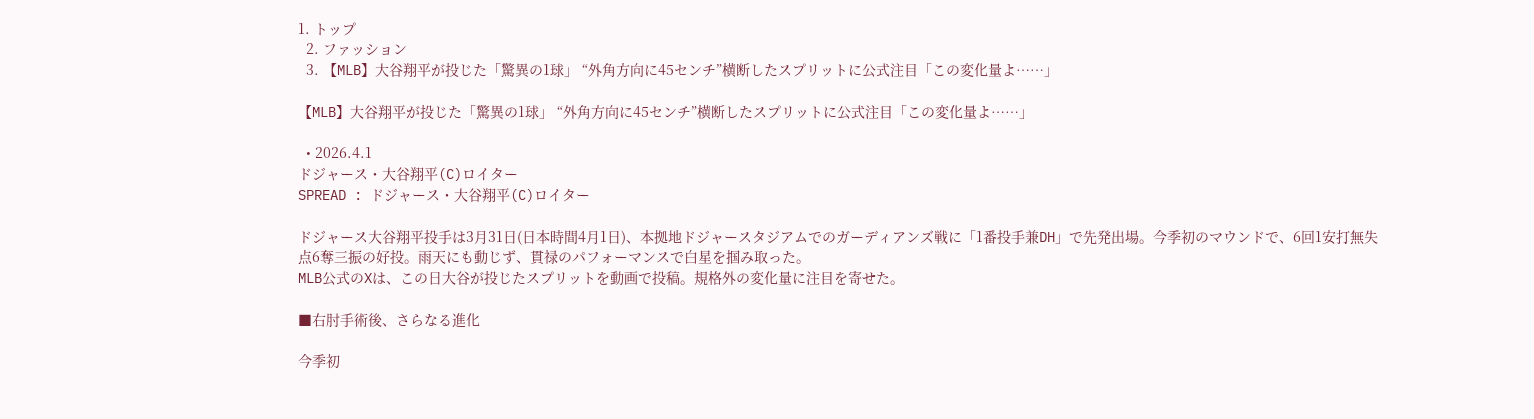1. トップ
  2. ファッション
  3. 【MLB】大谷翔平が投じた「驚異の1球」 “外角方向に45センチ”横断したスプリットに公式注目「この変化量よ……」

【MLB】大谷翔平が投じた「驚異の1球」 “外角方向に45センチ”横断したスプリットに公式注目「この変化量よ……」

  • 2026.4.1
ドジャース・大谷翔平(C)ロイター
SPREAD : ドジャース・大谷翔平(C)ロイター

ドジャース大谷翔平投手は3月31日(日本時間4月1日)、本拠地ドジャースタジアムでのガーディアンズ戦に「1番投手兼DH」で先発出場。今季初のマウンドで、6回1安打無失点6奪三振の好投。雨天にも動じず、貫禄のパフォーマンスで白星を掴み取った。
MLB公式のXは、この日大谷が投じたスプリットを動画で投稿。規格外の変化量に注目を寄せた。

■右肘手術後、さらなる進化

今季初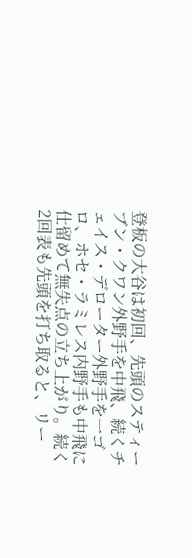登板の大谷は初回、先頭のスティーブン・クワン外野手を中飛、続くチェイス・デローター外野手を一ゴロ、ホセ・ラミレス内野手も中飛に仕留めて無失点の立ち上がり。続く2回表も先頭を打ち取ると、リー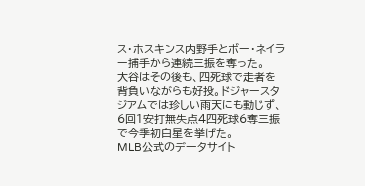ス・ホスキンス内野手とボー・ネイラー捕手から連続三振を奪った。
大谷はその後も、四死球で走者を背負いながらも好投。ドジャースタジアムでは珍しい雨天にも動じず、6回1安打無失点4四死球6奪三振で今季初白星を挙げた。
MLB公式のデータサイト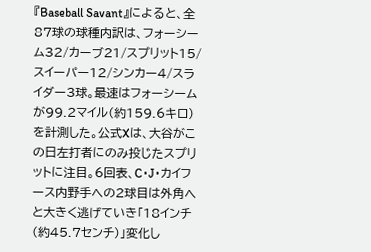『Baseball Savant』によると、全87球の球種内訳は、フォーシーム32/カーブ21/スプリット15/スイーパー12/シンカー4/スライダー3球。最速はフォーシームが99.2マイル(約159.6キロ)を計測した。公式Xは、大谷がこの日左打者にのみ投じたスプリットに注目。6回表、C・J・カイフース内野手への2球目は外角へと大きく逃げていき「18インチ(約45.7センチ)」変化し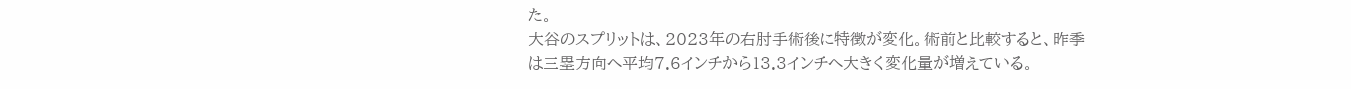た。
大谷のスプリットは、2023年の右肘手術後に特徴が変化。術前と比較すると、昨季は三塁方向へ平均7.6インチから13.3インチへ大きく変化量が増えている。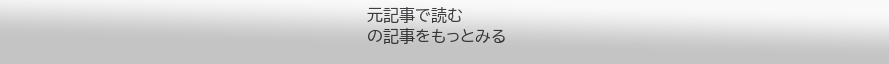元記事で読む
の記事をもっとみる